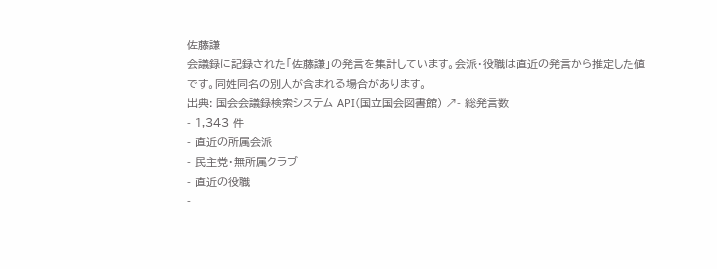佐藤謙
会議録に記録された「佐藤謙」の発言を集計しています。会派・役職は直近の発言から推定した値です。同姓同名の別人が含まれる場合があります。
出典: 国会会議録検索システム API(国立国会図書館) ↗- 総発言数
- 1,343 件
- 直近の所属会派
- 民主党・無所属クラブ
- 直近の役職
-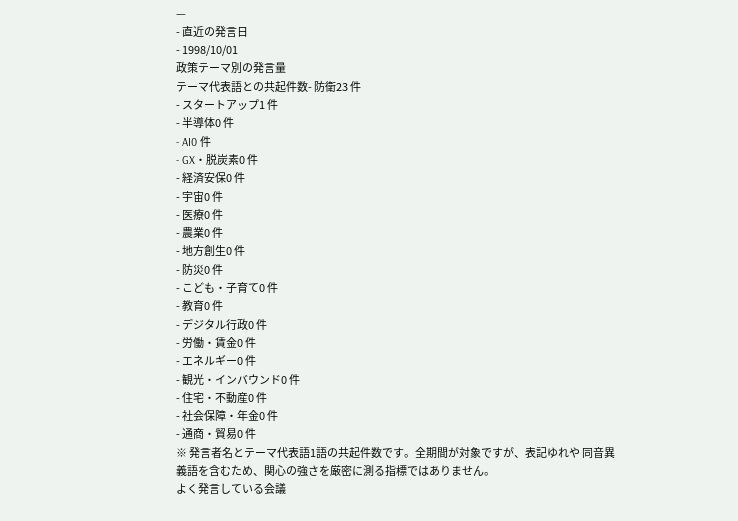—
- 直近の発言日
- 1998/10/01
政策テーマ別の発言量
テーマ代表語との共起件数- 防衛23 件
- スタートアップ1 件
- 半導体0 件
- AI0 件
- GX・脱炭素0 件
- 経済安保0 件
- 宇宙0 件
- 医療0 件
- 農業0 件
- 地方創生0 件
- 防災0 件
- こども・子育て0 件
- 教育0 件
- デジタル行政0 件
- 労働・賃金0 件
- エネルギー0 件
- 観光・インバウンド0 件
- 住宅・不動産0 件
- 社会保障・年金0 件
- 通商・貿易0 件
※ 発言者名とテーマ代表語1語の共起件数です。全期間が対象ですが、表記ゆれや 同音異義語を含むため、関心の強さを厳密に測る指標ではありません。
よく発言している会議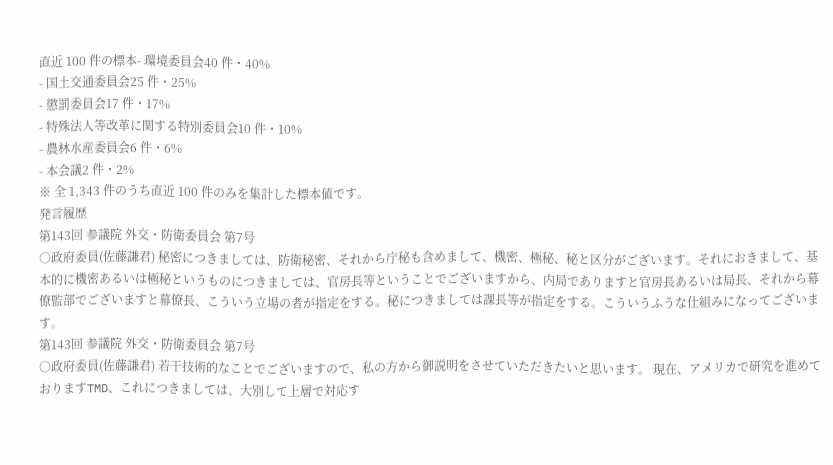直近 100 件の標本- 環境委員会40 件・40%
- 国土交通委員会25 件・25%
- 懲罰委員会17 件・17%
- 特殊法人等改革に関する特別委員会10 件・10%
- 農林水産委員会6 件・6%
- 本会議2 件・2%
※ 全 1,343 件のうち直近 100 件のみを集計した標本値です。
発言履歴
第143回 参議院 外交・防衛委員会 第7号
○政府委員(佐藤謙君) 秘密につきましては、防衛秘密、それから庁秘も含めまして、機密、極秘、秘と区分がございます。それにおきまして、基本的に機密あるいは極秘というものにつきましては、官房長等ということでございますから、内局でありますと官房長あるいは局長、それから幕僚監部でございますと幕僚長、こういう立場の者が指定をする。秘につきましては課長等が指定をする。こういうふうな仕組みになってございます。
第143回 参議院 外交・防衛委員会 第7号
○政府委員(佐藤謙君) 若干技術的なことでございますので、私の方から御説明をさせていただきたいと思います。 現在、アメリカで研究を進めておりますTMD、これにつきましては、大別して上層で対応す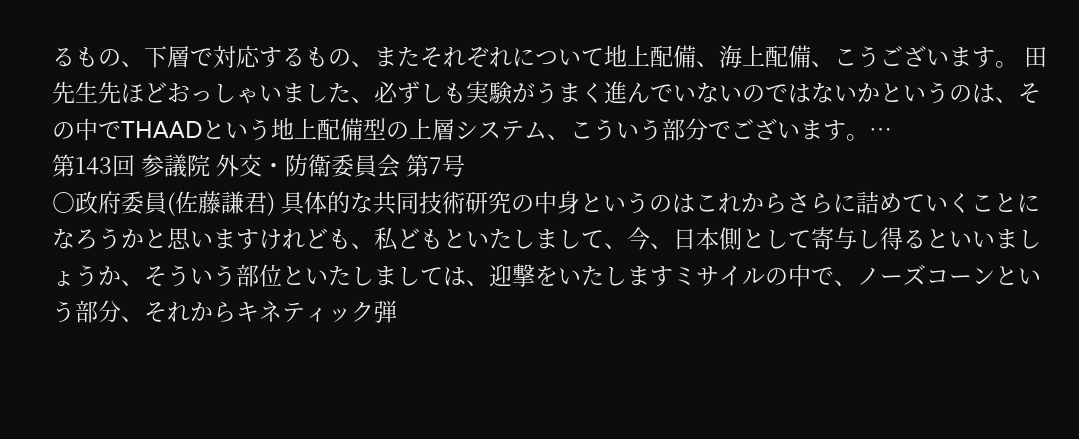るもの、下層で対応するもの、またそれぞれについて地上配備、海上配備、こうございます。 田先生先ほどおっしゃいました、必ずしも実験がうまく進んでいないのではないかというのは、その中でTHAADという地上配備型の上層システム、こういう部分でございます。…
第143回 参議院 外交・防衛委員会 第7号
○政府委員(佐藤謙君) 具体的な共同技術研究の中身というのはこれからさらに詰めていくことになろうかと思いますけれども、私どもといたしまして、今、日本側として寄与し得るといいましょうか、そういう部位といたしましては、迎撃をいたしますミサイルの中で、ノーズコーンという部分、それからキネティック弾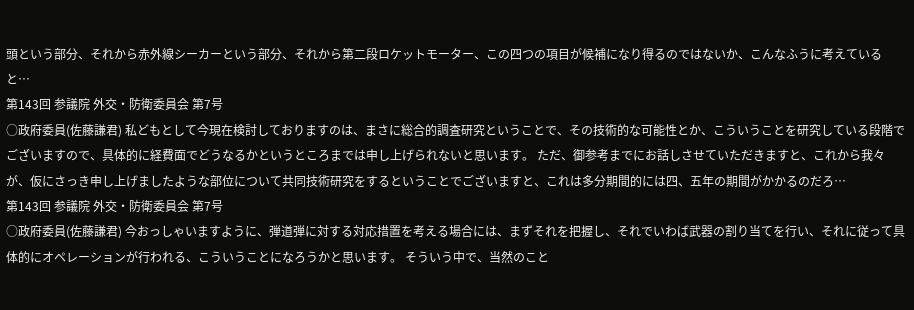頭という部分、それから赤外線シーカーという部分、それから第二段ロケットモーター、この四つの項目が候補になり得るのではないか、こんなふうに考えていると…
第143回 参議院 外交・防衛委員会 第7号
○政府委員(佐藤謙君) 私どもとして今現在検討しておりますのは、まさに総合的調査研究ということで、その技術的な可能性とか、こういうことを研究している段階でございますので、具体的に経費面でどうなるかというところまでは申し上げられないと思います。 ただ、御参考までにお話しさせていただきますと、これから我々が、仮にさっき申し上げましたような部位について共同技術研究をするということでございますと、これは多分期間的には四、五年の期間がかかるのだろ…
第143回 参議院 外交・防衛委員会 第7号
○政府委員(佐藤謙君) 今おっしゃいますように、弾道弾に対する対応措置を考える場合には、まずそれを把握し、それでいわば武器の割り当てを行い、それに従って具体的にオペレーションが行われる、こういうことになろうかと思います。 そういう中で、当然のこと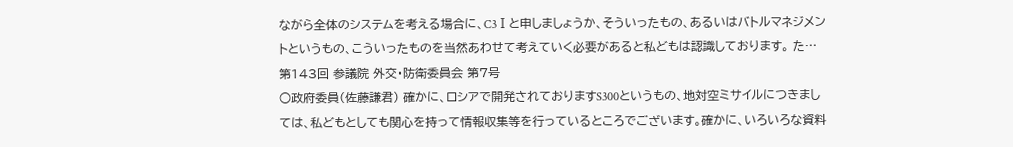ながら全体のシステムを考える場合に、C3Ⅰと申しましょうか、そういったもの、あるいはバトルマネジメントというもの、こういったものを当然あわせて考えていく必要があると私どもは認識しております。 た…
第143回 参議院 外交・防衛委員会 第7号
○政府委員(佐藤謙君) 確かに、ロシアで開発されておりますS300というもの、地対空ミサイルにつきましては、私どもとしても関心を持って情報収集等を行っているところでございます。確かに、いろいろな資料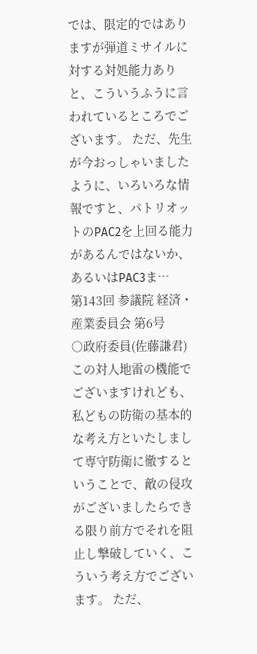では、限定的ではありますが弾道ミサイルに対する対処能力ありと、こういうふうに言われているところでございます。 ただ、先生が今おっしゃいましたように、いろいろな情報ですと、パトリオットのPAC2を上回る能力があるんではないか、あるいはPAC3ま…
第143回 参議院 経済・産業委員会 第6号
○政府委員(佐藤謙君) この対人地雷の機能でございますけれども、私どもの防衛の基本的な考え方といたしまして専守防衛に徹するということで、敵の侵攻がございましたらできる限り前方でそれを阻止し撃破していく、こういう考え方でございます。 ただ、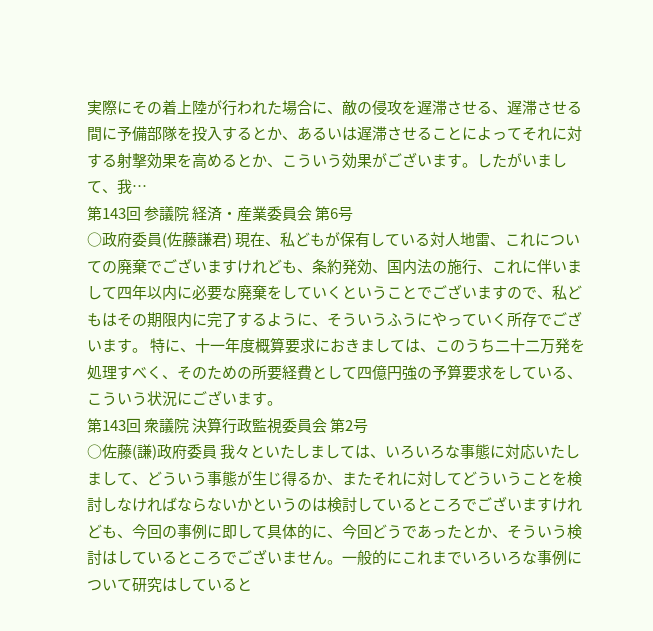実際にその着上陸が行われた場合に、敵の侵攻を遅滞させる、遅滞させる間に予備部隊を投入するとか、あるいは遅滞させることによってそれに対する射撃効果を高めるとか、こういう効果がございます。したがいまして、我…
第143回 参議院 経済・産業委員会 第6号
○政府委員(佐藤謙君) 現在、私どもが保有している対人地雷、これについての廃棄でございますけれども、条約発効、国内法の施行、これに伴いまして四年以内に必要な廃棄をしていくということでございますので、私どもはその期限内に完了するように、そういうふうにやっていく所存でございます。 特に、十一年度概算要求におきましては、このうち二十二万発を処理すべく、そのための所要経費として四億円強の予算要求をしている、こういう状況にございます。
第143回 衆議院 決算行政監視委員会 第2号
○佐藤(謙)政府委員 我々といたしましては、いろいろな事態に対応いたしまして、どういう事態が生じ得るか、またそれに対してどういうことを検討しなければならないかというのは検討しているところでございますけれども、今回の事例に即して具体的に、今回どうであったとか、そういう検討はしているところでございません。一般的にこれまでいろいろな事例について研究はしていると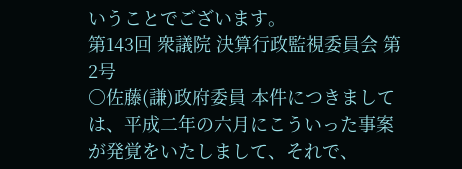いうことでございます。
第143回 衆議院 決算行政監視委員会 第2号
○佐藤(謙)政府委員 本件につきましては、平成二年の六月にこういった事案が発覚をいたしまして、それで、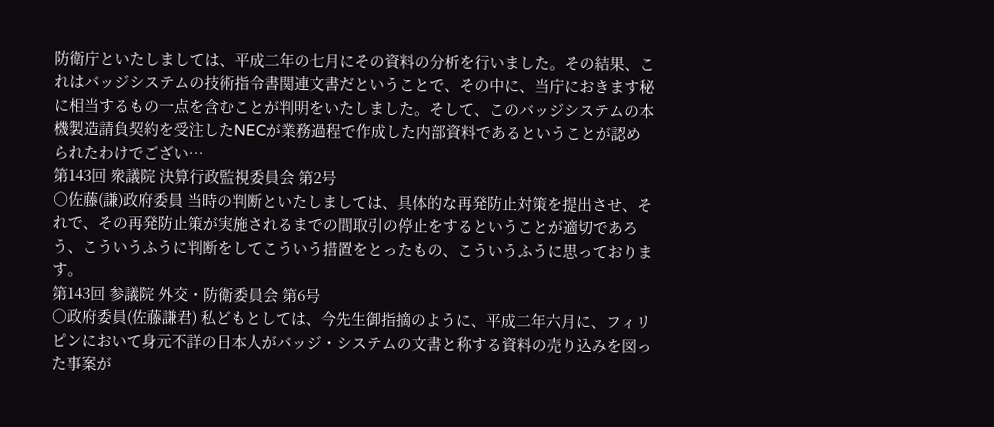防衛庁といたしましては、平成二年の七月にその資料の分析を行いました。その結果、これはバッジシステムの技術指令書関連文書だということで、その中に、当庁におきます秘に相当するもの一点を含むことが判明をいたしました。そして、このバッジシステムの本機製造請負契約を受注したNECが業務過程で作成した内部資料であるということが認められたわけでござい…
第143回 衆議院 決算行政監視委員会 第2号
○佐藤(謙)政府委員 当時の判断といたしましては、具体的な再発防止対策を提出させ、それで、その再発防止策が実施されるまでの間取引の停止をするということが適切であろう、こういうふうに判断をしてこういう措置をとったもの、こういうふうに思っております。
第143回 参議院 外交・防衛委員会 第6号
○政府委員(佐藤謙君) 私どもとしては、今先生御指摘のように、平成二年六月に、フィリピンにおいて身元不詳の日本人がバッジ・システムの文書と称する資料の売り込みを図った事案が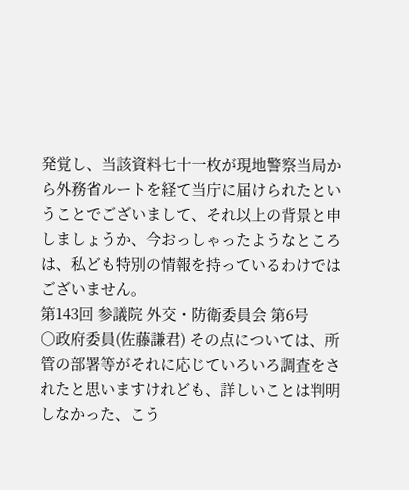発覚し、当該資料七十一枚が現地警察当局から外務省ルートを経て当庁に届けられたということでございまして、それ以上の背景と申しましょうか、今おっしゃったようなところは、私ども特別の情報を持っているわけではございません。
第143回 参議院 外交・防衛委員会 第6号
○政府委員(佐藤謙君) その点については、所管の部署等がそれに応じていろいろ調査をされたと思いますけれども、詳しいことは判明しなかった、こう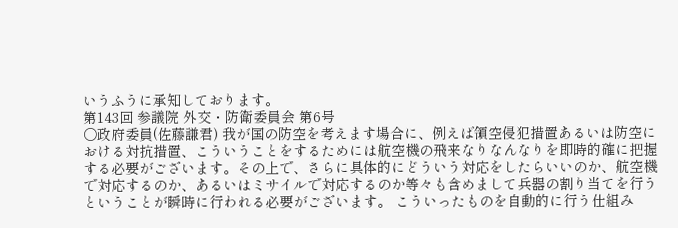いうふうに承知しております。
第143回 参議院 外交・防衛委員会 第6号
○政府委員(佐藤謙君) 我が国の防空を考えます場合に、例えば領空侵犯措置あるいは防空における対抗措置、こういうことをするためには航空機の飛来なりなんなりを即時的確に把握する必要がございます。その上で、さらに具体的にどういう対応をしたらいいのか、航空機で対応するのか、あるいはミサイルで対応するのか等々も含めまして兵器の割り当てを行うということが瞬時に行われる必要がございます。 こういったものを自動的に行う仕組み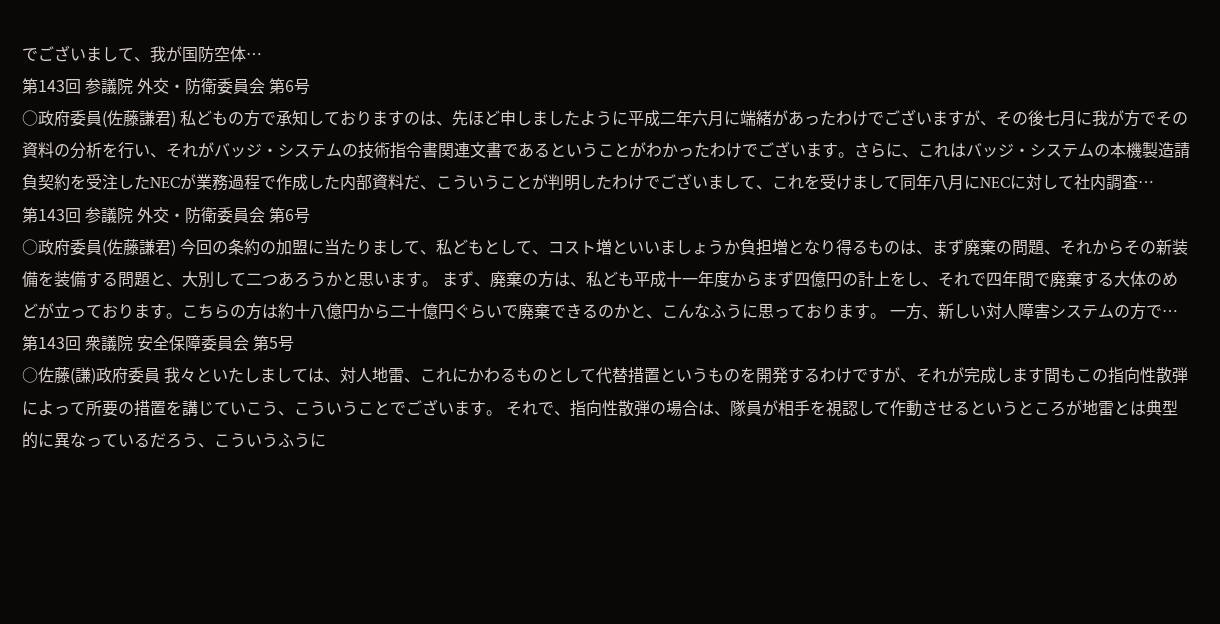でございまして、我が国防空体…
第143回 参議院 外交・防衛委員会 第6号
○政府委員(佐藤謙君) 私どもの方で承知しておりますのは、先ほど申しましたように平成二年六月に端緒があったわけでございますが、その後七月に我が方でその資料の分析を行い、それがバッジ・システムの技術指令書関連文書であるということがわかったわけでございます。さらに、これはバッジ・システムの本機製造請負契約を受注したNECが業務過程で作成した内部資料だ、こういうことが判明したわけでございまして、これを受けまして同年八月にNECに対して社内調査…
第143回 参議院 外交・防衛委員会 第6号
○政府委員(佐藤謙君) 今回の条約の加盟に当たりまして、私どもとして、コスト増といいましょうか負担増となり得るものは、まず廃棄の問題、それからその新装備を装備する問題と、大別して二つあろうかと思います。 まず、廃棄の方は、私ども平成十一年度からまず四億円の計上をし、それで四年間で廃棄する大体のめどが立っております。こちらの方は約十八億円から二十億円ぐらいで廃棄できるのかと、こんなふうに思っております。 一方、新しい対人障害システムの方で…
第143回 衆議院 安全保障委員会 第5号
○佐藤(謙)政府委員 我々といたしましては、対人地雷、これにかわるものとして代替措置というものを開発するわけですが、それが完成します間もこの指向性散弾によって所要の措置を講じていこう、こういうことでございます。 それで、指向性散弾の場合は、隊員が相手を視認して作動させるというところが地雷とは典型的に異なっているだろう、こういうふうに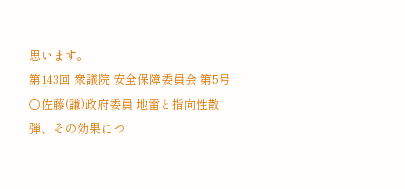思います。
第143回 衆議院 安全保障委員会 第5号
○佐藤(謙)政府委員 地雷と指向性散弾、その効果につ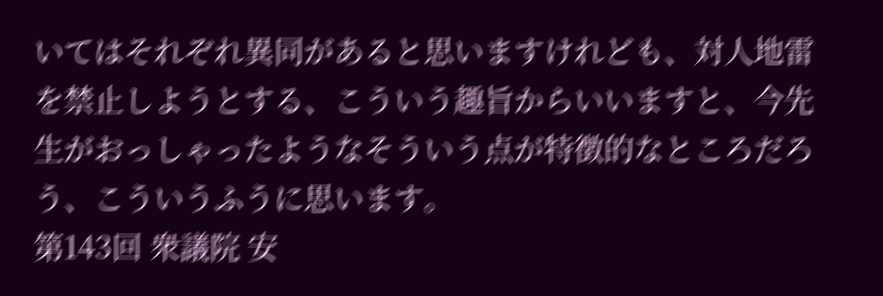いてはそれぞれ異同があると思いますけれども、対人地雷を禁止しようとする、こういう趣旨からいいますと、今先生がおっしゃったようなそういう点が特徴的なところだろう、こういうふうに思います。
第143回 衆議院 安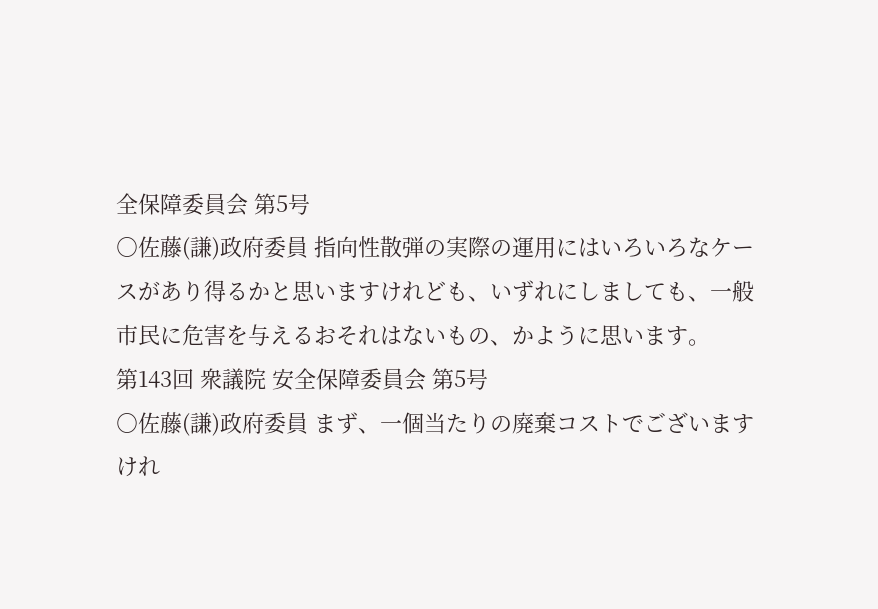全保障委員会 第5号
○佐藤(謙)政府委員 指向性散弾の実際の運用にはいろいろなケースがあり得るかと思いますけれども、いずれにしましても、一般市民に危害を与えるおそれはないもの、かように思います。
第143回 衆議院 安全保障委員会 第5号
○佐藤(謙)政府委員 まず、一個当たりの廃棄コストでございますけれ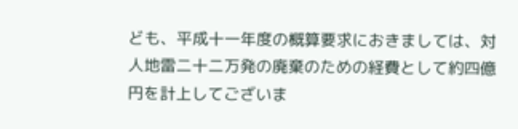ども、平成十一年度の概算要求におきましては、対人地雷二十二万発の廃棄のための経費として約四億円を計上してございま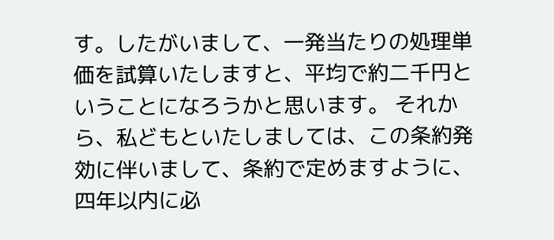す。したがいまして、一発当たりの処理単価を試算いたしますと、平均で約二千円ということになろうかと思います。 それから、私どもといたしましては、この条約発効に伴いまして、条約で定めますように、四年以内に必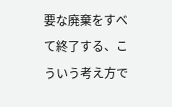要な廃棄をすべて終了する、こういう考え方で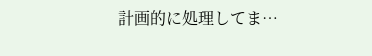計画的に処理してま…